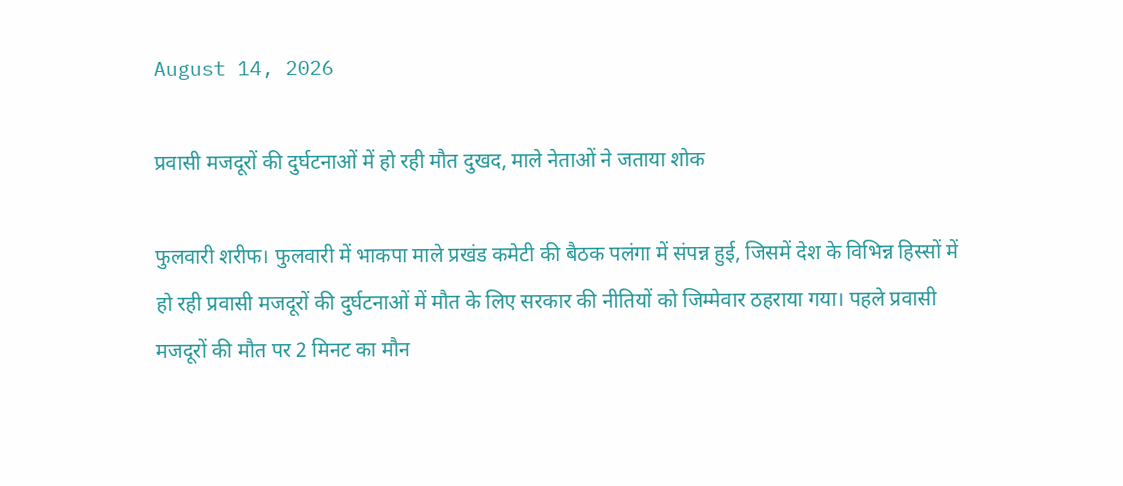August 14, 2026

प्रवासी मजदूरों की दुर्घटनाओं में हो रही मौत दुखद, माले नेताओं ने जताया शोक

फुलवारी शरीफ। फुलवारी में भाकपा माले प्रखंड कमेटी की बैठक पलंगा में संपन्न हुई, जिसमें देश के विभिन्न हिस्सों में हो रही प्रवासी मजदूरों की दुर्घटनाओं में मौत के लिए सरकार की नीतियों को जिम्मेवार ठहराया गया। पहले प्रवासी मजदूरों की मौत पर 2 मिनट का मौन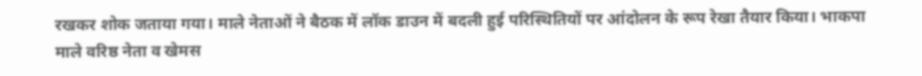रखकर शोक जताया गया। माले नेताओं ने बैठक में लॉक डाउन में बदली हुई परिस्थितियों पर आंदोलन के रूप रेखा तैयार किया। भाकपा माले वरिष्ठ नेता व खेमस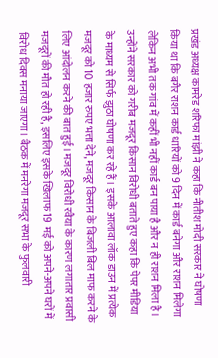प्रखंड अध्यक्ष कामरेड शरिफा मांझी ने कहा कि नीतीश मोदी सरकार ने घोषणा किया था कि बगैर राशन कार्ड धारियों को 9 दिन में कार्ड बनेगा और राशन मिलेगा लेकिन अभी तक गांव में कहीं भी नहीं कार्ड बन पाया है और न ही राशन मिला है। उन्होंने सरकार को गरीब मजदूर किसान विरोधी बताते हुए कहा कि पेपर मीडिया के माध्यम से सिर्फ झुठा घोषणा कर रहे हैं। इसके आलावा लॉक डाउन में प्रत्येक मजदूर को 10 हजार रुपए भत्ता देने, मजदूर किसान के बिजली बिल माफ करने के लिए आंदोलन करने की बात हुई। मजदूर विरोधी रवैया के कारण लगातार प्रवासी मजदूरों की मौत हो रही है, इसलिए इसके खिलाफ 19 मई को अपने-अपने घरों में विरोध दिवस मनाया जाएगा। बैठक में मनरेगा मजदूर सभा के फुलवारी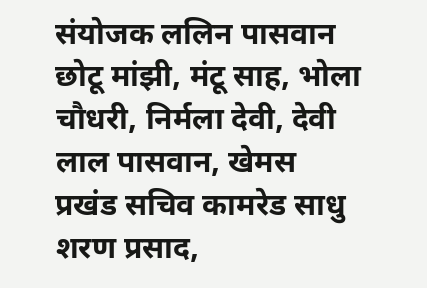संयोजक ललिन पासवान छोटू मांझी, मंटू साह, भोला चौधरी, निर्मला देवी, देवी लाल पासवान, खेमस प्रखंड सचिव कामरेड साधु शरण प्रसाद,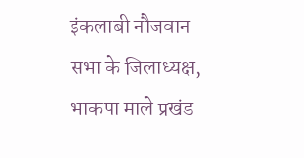इंकलाबी नौजवान सभा के जिलाध्यक्ष, भाकपा माले प्रखंड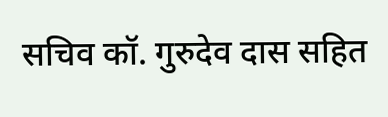सचिव कॉ. गुरुदेव दास सहित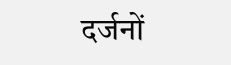दर्जनों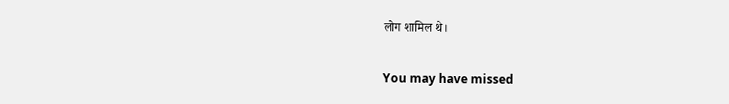लोग शामिल थे।

You may have missed